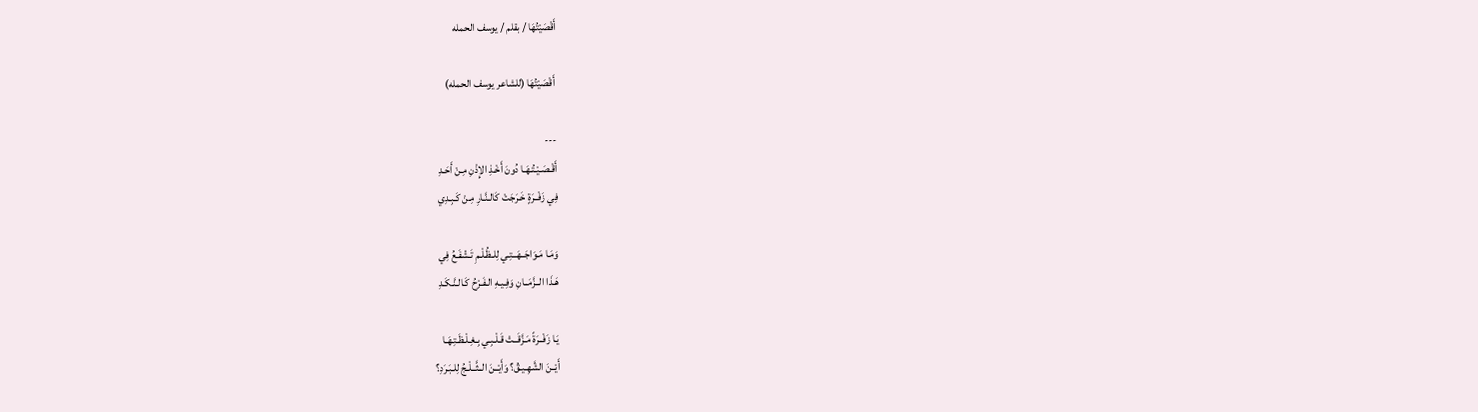أَقْصَيْتُهَا / بقلم / يوسف الحمله

 أَقْصَيْتُهَا (للشاعر يوسف الحمله)

---
أَقْـصَـيْـتُـهَـا دُونَ أَخْـذِ الإِذْنِ مِـنْ أَحَـدِ
فِي زَفْــرَةٍ خَـرَجَتْ كَالـنَّـارِ مِـنْ كَـبِـدِي

وَمَـا مَـوَاجَــهَــتِـي لِلـظُـلْـمِ تَـشْفَـعُ فِي
هَـذَا الــزَّمَــانِ وَفِـيـهِ الـفَـرْحُ كَـالـنَّـكَـدِ

يَـا زَفْــرَةً مَـزَّقَــتْ قَـلْـبِـي بِـغِـلْـظَـتِـهَـا
أَيْــنَ الشَّهِـيـقُ؟ وَأَيْــنَ الــثَّــلْـجُ لِلـبَـرَدِ؟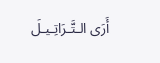أَرَى الـتَّـرَاتِـيـلَ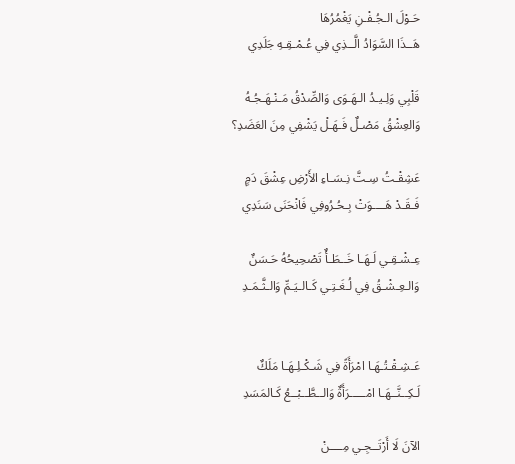حَـوْلَ الـجُـفْـنِ يَغْمُرُهَا
هَــذَا السَّوَادُ الَّــذِي فِي عُـمْـقِـهِ جَلَدِي

قَلْبِي وَلِـيـدُ الـهَـوَى وَالصِّدْقُ مَـنْـهَـجُـهُ
وَالعِشْقُ مَصْـلٌ فَـهَـلْ يَشْفِي مِنَ العَضَدِ؟

عَشِقْـتُ سِـتَّ نِـسَـاءِ الأَرْضِ عِشْقَ دَمٍ
فَـقَـدْ هَــــوَتْ بِـحُـرُوفِي فَانْحَنَى سَنَدِي

عِـشْـقِـي لَـهَـا خَــطَـأٌ تَصْحِيحُهُ حَـسَنٌ
وَالـعِـشْـقُ فِي لُـغَـتِـي كَـالـيَـمِّ وَالـثَّـمَـدِ


عَـشِـقْـتُـهَـا امْرَأَةً فِي شَـكْـلِـهَـا مَلَكٌ
لَـكِــنَّــهَـا امْـــــرَأَةٌ وَالــطَّــبْــعُ كَـالمَسَدِ

الآنَ لَا أَرْتَــجِـي مِــــنْ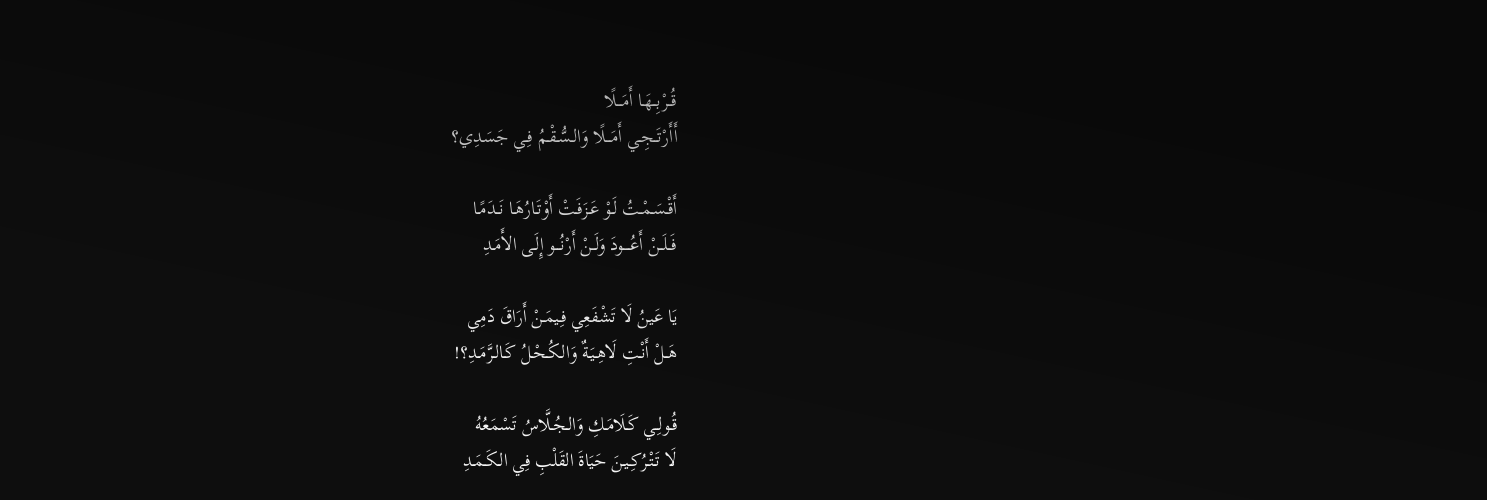قُــرْبِــهَـا أَمَـــلًا
أَأَرْتَــجِـي أَمَـــلًا وَالـسُّـقْـمُ فِـي جَسَدِي؟

أَقْـسَـمْـتُ لَـوْ عَـزَفَـتْ أَوْتَـارُهَـا نَــدَمًـا
فَــلَــنْ أَعُــــودَ وَلَــنْ أَرْنُـــو إِلَـى الأَمَـدِ

يَا عَينُ لَا تَشْفَعِي فِـيمَـنْ أَرَاقَ دَمِي
هَــلْ أَنْـتِ لَاهِـيَـةٌ وَالـكُـحْـلُ كَـالـرَّمَـدِ؟!

قُـولِـي كَـلَامَـكِ وَالـجُـلَّاسُ تَسْمَعُهُ
لَا تَـتْـرُكِـيـنَ حَيَاةَ القَلْبِ فِي الـكَـمَـدِ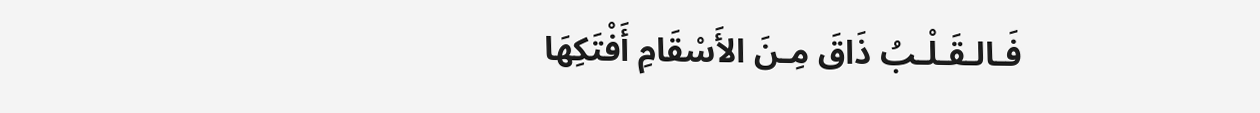فَـالـقَـلْـبُ ذَاقَ مِـنَ الأَسْقَامِ أَفْتَكِهَا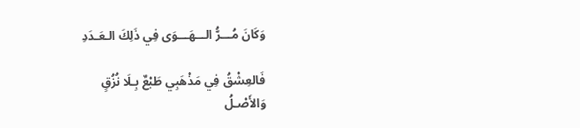وَكَانَ مُـــرُّ الـــهَـــوَى فِي ذَلِكَ الـعَـدَدِ

فَالعِشْقُ فِي مَذْهَبِي طَبْعٌ بِـلَا نُزُقٍ
وَالأَصْـلُ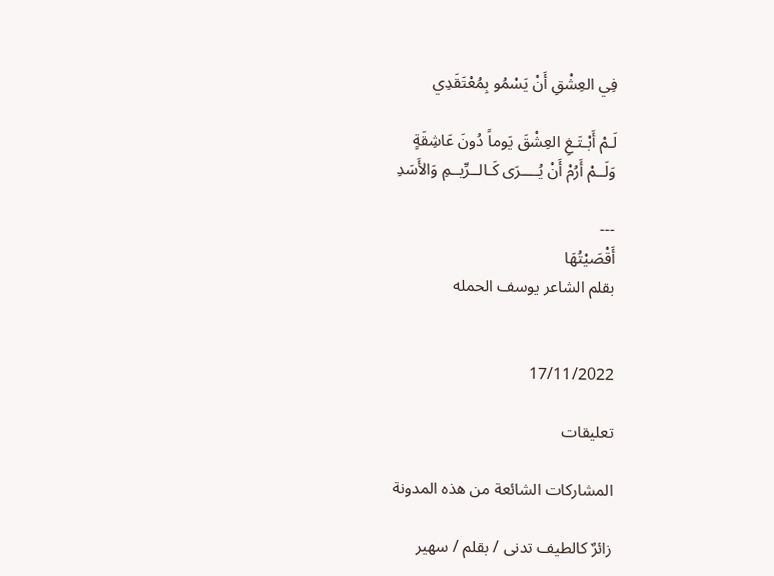فِي العِشْقِ أَنْ يَسْمُو بِمُعْتَقَدِي

لَـمْ أَبْـتَـغِ العِشْقَ يَوماً دُونَ عَاشِقَةٍ
وَلَــمْ أَرُمْ أَنْ يُــــرَى كَـالــرِّيــمِ وَالأَسَدِ

---
أَقْصَيْتُهَا
بقلم الشاعر يوسف الحمله


17/11/2022

تعليقات

المشاركات الشائعة من هذه المدونة

زائرٌ كالطيف تدنى / بقلم / سهير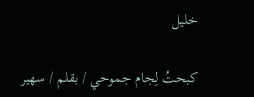خليل

كبحتُ لِجام جموحي / بقلم / سهير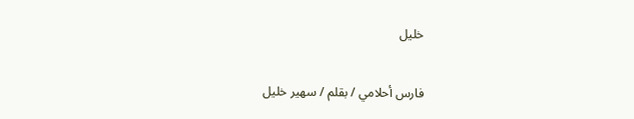خليل

فارس أحلامي / بقلم / سهير خليل